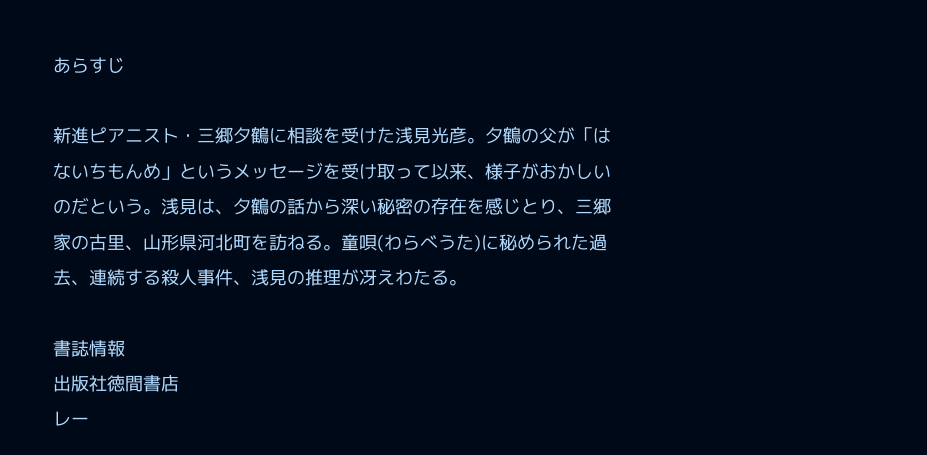あらすじ

新進ピアニスト・三郷夕鶴に相談を受けた浅見光彦。夕鶴の父が「はないちもんめ」というメッセージを受け取って以来、様子がおかしいのだという。浅見は、夕鶴の話から深い秘密の存在を感じとり、三郷家の古里、山形県河北町を訪ねる。童唄(わらべうた)に秘められた過去、連続する殺人事件、浅見の推理が冴えわたる。

書誌情報
出版社徳間書店
レー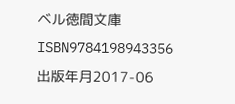ベル徳間文庫
ISBN9784198943356
出版年月2017-06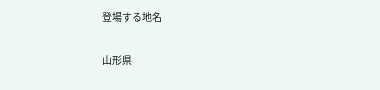登場する地名

山形県